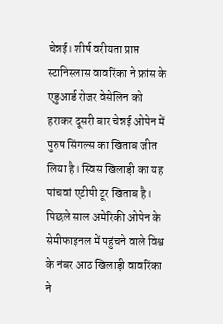चेन्नई। शीर्ष वरीयता प्राप्त स्टानिस्लास वावरिंका ने फ्रांस के एडुआर्ड रोजर वेसेलिन को हराकर दूसरी बार चेन्नई ओपेन में पुरुष सिंगल्स का खिताब जीत लिया है। स्विस खिलाड़ी का यह पांचवां एटीपी टूर खिताब है।
पिछले साल अमेरिकी ओपेन के सेमीफाइनल में पहुंचने वाले विश्व के नंबर आठ खिलाड़ी वावरिंका ने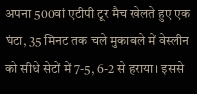अपना 500वां एटीपी टूर मैच खेलते हुए एक घंटा, 35 मिनट तक चले मुकाबले में वेस्लीन को सीधे सेटों में 7-5, 6-2 से हराया। इससे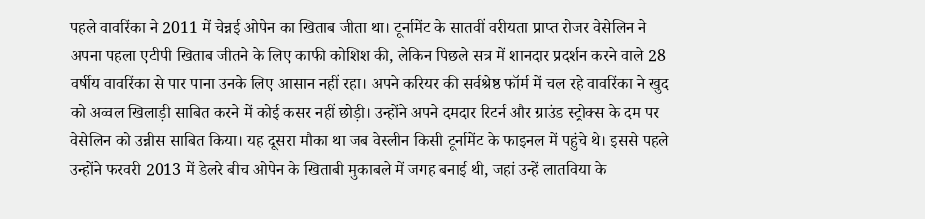पहले वावरिंका ने 2011 में चेन्नई ओपेन का खिताब जीता था। टूर्नामेंट के सातवीं वरीयता प्राप्त रोजर वेसेलिन ने अपना पहला एटीपी खिताब जीतने के लिए काफी कोशिश की, लेकिन पिछले सत्र में शानदार प्रदर्शन करने वाले 28 वर्षीय वावरिंका से पार पाना उनके लिए आसान नहीं रहा। अपने करियर की सर्वश्रेष्ठ फॉर्म में चल रहे वावरिंका ने खुद को अव्वल खिलाड़ी साबित करने में कोई कसर नहीं छोड़ी। उन्होंने अपने दमदार रिटर्न और ग्राउंड स्ट्रोक्स के दम पर वेसेलिन को उन्नीस साबित किया। यह दूसरा मौका था जब वेस्लीन किसी टूर्नामेंट के फाइनल में पहुंचे थे। इससे पहले उन्होंने फरवरी 2013 में डेलरे बीच ओपेन के खिताबी मुकाबले में जगह बनाई थी, जहां उन्हें लातविया के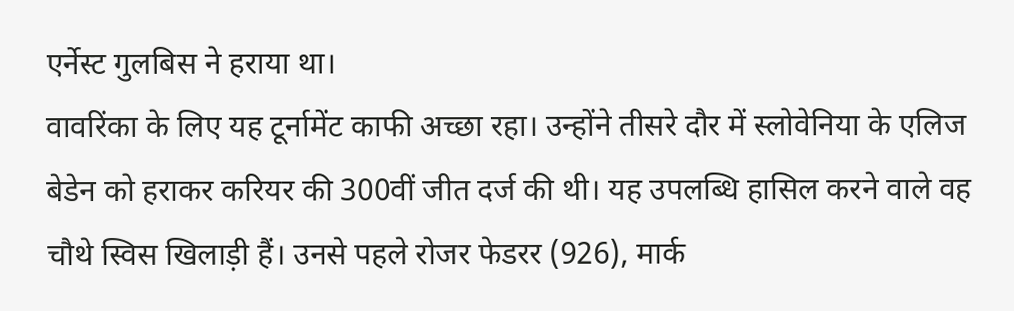एर्नेस्ट गुलबिस ने हराया था।
वावरिंका के लिए यह टूर्नामेंट काफी अच्छा रहा। उन्होंने तीसरे दौर में स्लोवेनिया के एलिज बेडेन को हराकर करियर की 300वीं जीत दर्ज की थी। यह उपलब्धि हासिल करने वाले वह चौथे स्विस खिलाड़ी हैं। उनसे पहले रोजर फेडरर (926), मार्क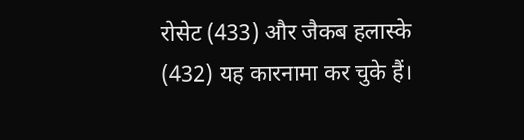रोसेट (433) और जैकब हलास्के (432) यह कारनामा कर चुके हैं।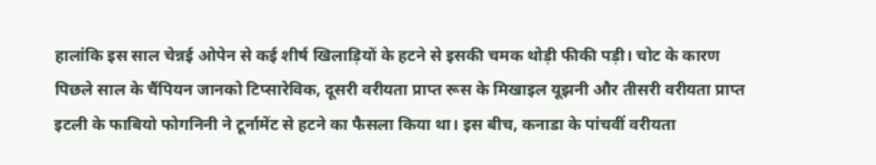हालांकि इस साल चेन्नई ओपेन से कई शीर्ष खिलाड़ियों के हटने से इसकी चमक थोड़ी फीकी पड़ी। चोट के कारण पिछले साल के चैंपियन जानको टिप्सारेविक, दूसरी वरीयता प्राप्त रूस के मिखाइल यूझनी और तीसरी वरीयता प्राप्त इटली के फाबियो फोगनिनी ने टूर्नामेंट से हटने का फैसला किया था। इस बीच, कनाडा के पांचवीं वरीयता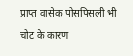प्राप्त वासेक पोसपिसली भी चोट के कारण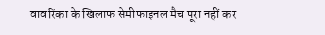वावरिंका के खिलाफ सेमीफाइनल मैच पूरा नहीं कर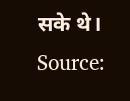सके थे।
Source: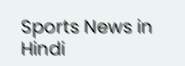Sports News in Hindi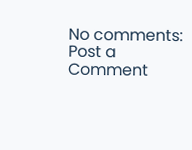No comments:
Post a Comment